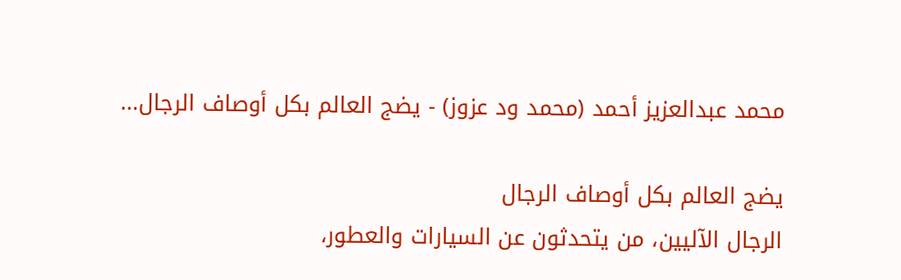محمد عبدالعزيز أحمد (محمد ود عزوز) - يضج العالم بكل أوصاف الرجال...

يضج العالم بكل أوصاف الرجال
الرجال الآليين، من يتحدثون عن السيارات والعطور،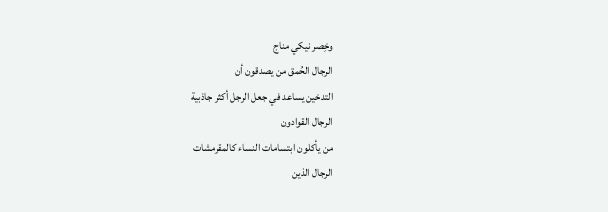وخِصر نيكي مناج
الرجال الحُمق من يصدقون أن
التدخين يساعد في جعل الرجل أكثر جاذبية
الرجال القوادون
من يأكلون ابتسامات النساء كالمقرمشات
الرجال الذين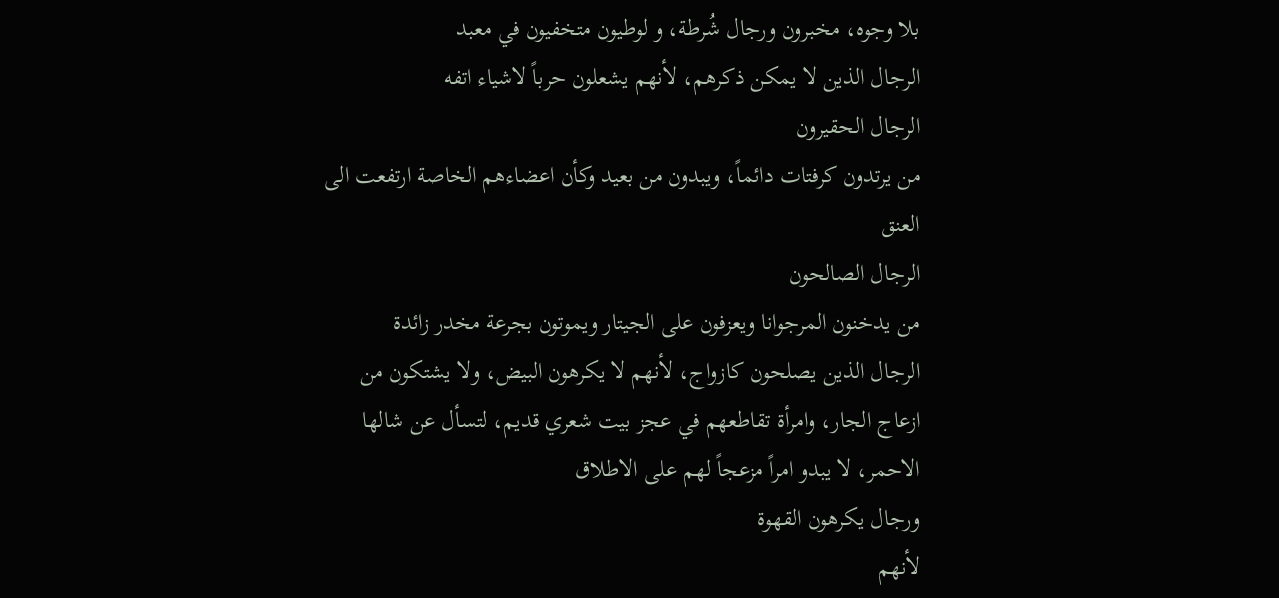بلا وجوه، مخبرون ورجال شُرطة، و لوطيون متخفيون في معبد
الرجال الذين لا يمكن ذكرهم، لأنهم يشعلون حرباً لاشياء اتفه
الرجال الحقيرون
من يرتدون كرفتات دائماً، ويبدون من بعيد وكأن اعضاءهم الخاصة ارتفعت الى العنق
الرجال الصالحون
من يدخنون المرجوانا ويعزفون على الجيتار ويموتون بجرعة مخدر زائدة
الرجال الذين يصلحون كازواج، لأنهم لا يكرهون البيض، ولا يشتكون من ازعاج الجار، وامرأة تقاطعهم في عجز بيت شعري قديم، لتسأل عن شالها الاحمر، لا يبدو امراً مزعجاً لهم على الاطلاق
ورجال يكرهون القهوة
لأنهم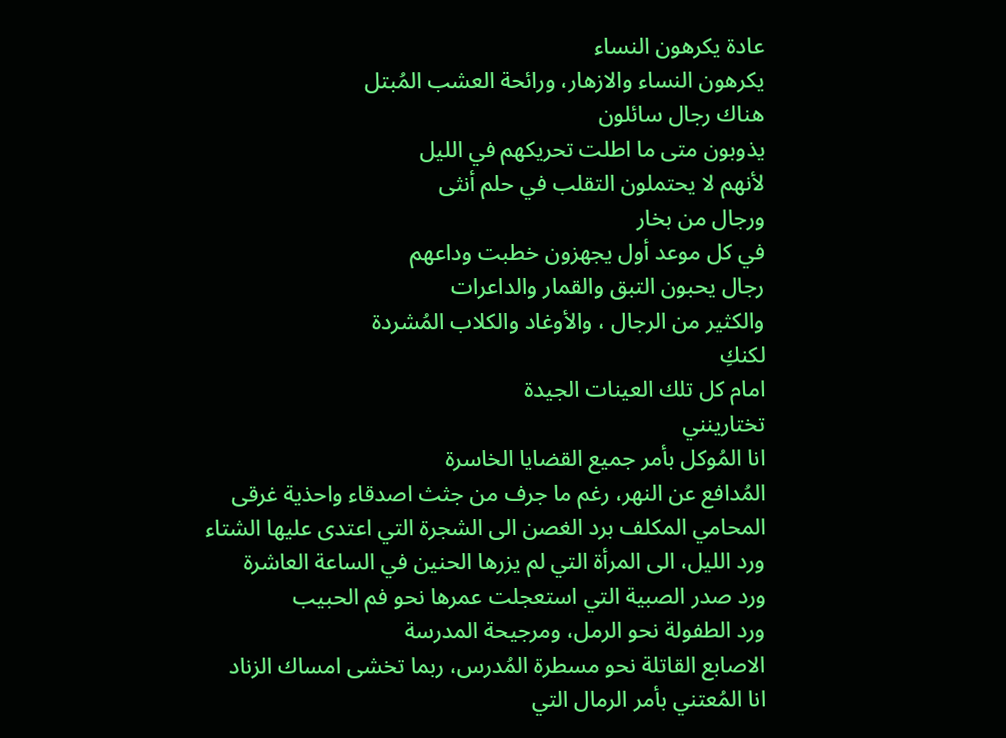عادة يكرهون النساء
يكرهون النساء والازهار، ورائحة العشب المُبتل
هناك رجال سائلون
يذوبون متى ما اطلت تحريكهم في الليل
لأنهم لا يحتملون التقلب في حلم أنثى
ورجال من بخار
في كل موعد أول يجهزون خطبت وداعهم
رجال يحبون التبق والقمار والداعرات
والكثير من الرجال ، والأوغاد والكلاب المُشردة
لكنكِ
امام كل تلك العينات الجيدة
تختارينني
انا المُوكل بأمر جميع القضايا الخاسرة
المُدافع عن النهر، رغم ما جرف من جثث اصدقاء واحذية غرقى
المحامي المكلف برد الغصن الى الشجرة التي اعتدى عليها الشتاء
ورد الليل، الى المرأة التي لم يزرها الحنين في الساعة العاشرة
ورد صدر الصبية التي استعجلت عمرها نحو فم الحبيب
ورد الطفولة نحو الرمل، ومرجيحة المدرسة
الاصابع القاتلة نحو مسطرة المُدرس، ربما تخشى امساك الزناد
انا المُعتني بأمر الرمال التي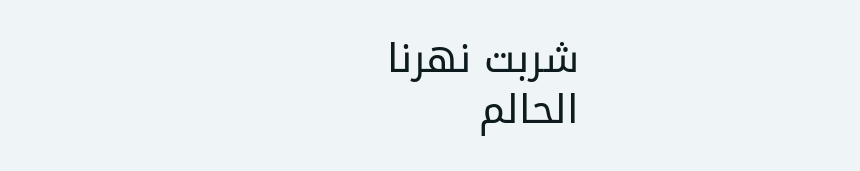شربت نهرنا
الحالم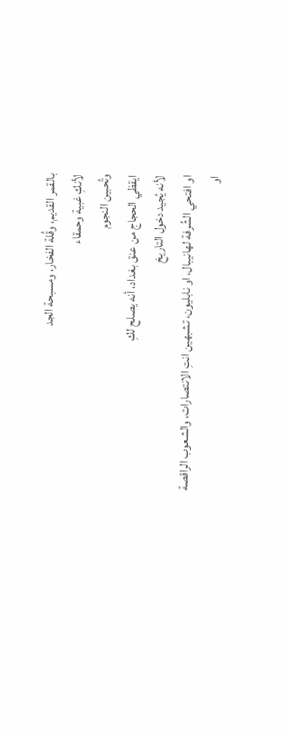بالقمر القديم، وقُلة الفخار، ومسبحة الجد
لأنكِ غبية وحمقاء
وتُحبين النجوم
ايقظي الحجاج من عنق بغداد، أنه يصلح لكِ
لأنه يُجيد دخول التاريخ
او افتحي الشُرفة لهانيبال، او نابليون، تشبهين انتِ الانتصارات، والشعوب الراقصة
او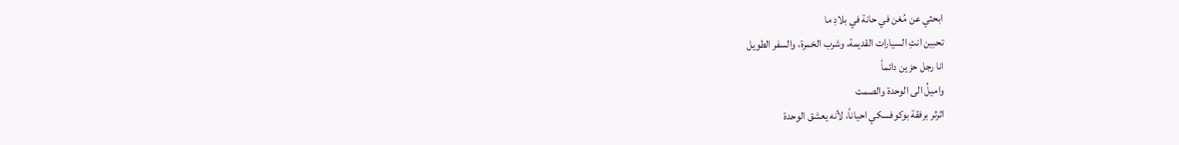ابحثي عن مُغن في حانة في بلادِ ما
تحبين انتِ السيارات القديمة، وشرب الخمرة، والسفر الطويل
انا رجل حزين دائماً
واميلُ الى الوحدة والصمت
اثرثر برفقة بوكوفسكي احياناً، لأنه يعشق الوحدة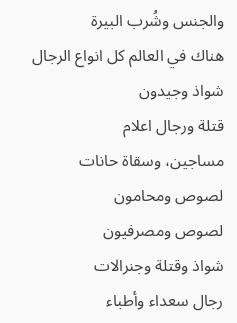والجنس وشُرب البيرة
هناك في العالم كل انواع الرجال
شواذ وجيدون
قتلة ورجال اعلام
مساجين، وسقاة حانات
لصوص ومحامون
لصوص ومصرفيون
شواذ وقتلة وجنرالات
رجال سعداء وأطباء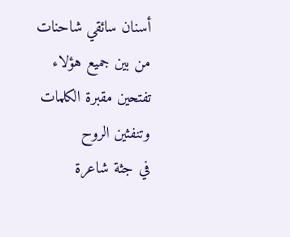أسنان سائقي شاحنات
من بين جميع هؤلاء
تفتحين مقبرة الكلمات
وتنفثين الروح
في جثة شاعرة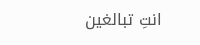انتِ تبالغين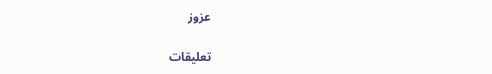عزوز

تعليقات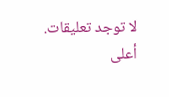لا توجد تعليقات.
أعلى